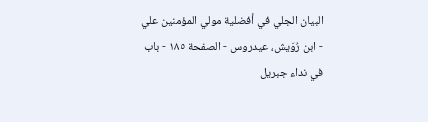البيان الجلي في أفضلية مولي المؤمنين علي - ابن رُوَيش، عيدروس - الصفحة ١٨٥ - باب في نداء جبريل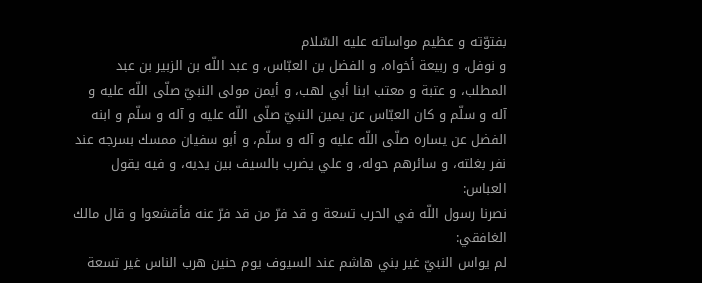بفتوّته و عظيم مواساته عليه السّلام
و نوفل، و ربيعة أخواه، و الفضل بن العبّاس، و عبد اللّه بن الزبير بن عبد المطلب، و عتبة و معتب ابنا أبي لهب، و أيمن مولى النبيّ صلّى اللّه عليه و آله و سلّم و كان العبّاس عن يمين النبيّ صلّى اللّه عليه و آله و سلّم و ابنه الفضل عن يساره صلّى اللّه عليه و آله و سلّم، و أبو سفيان ممسك بسرجه عند نفر بغلته، و سائرهم حوله، و علي يضرب بالسيف بين يديه، و فيه يقول العباس:
نصرنا رسول اللّه في الحرب تسعة و قد فرّ من قد فرّ عنه فأقشعوا و قال مالك الغافقي:
لم يواس النبيّ غير بني هاشم عند السيوف يوم حنين هرب الناس غير تسعة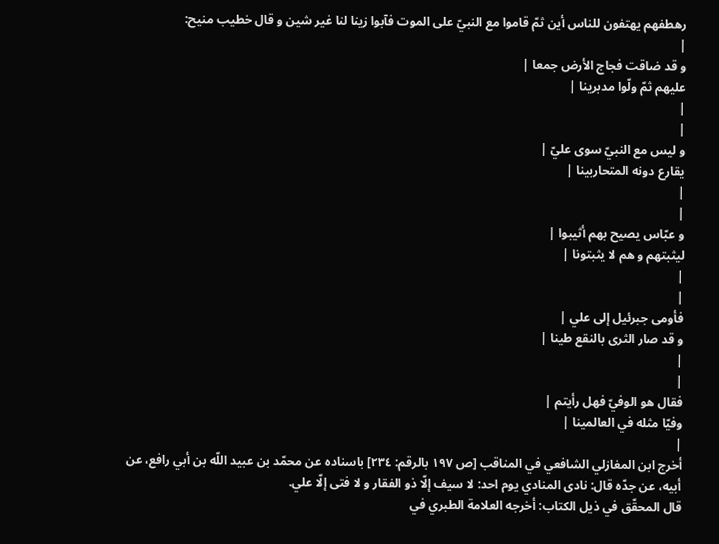رهطفهم يهتفون للناس أين ثمّ قاموا مع النبيّ على الموت فآبوا زينا لنا غير شين و قال خطيب منيح:
|
و قد ضاقت فجاج الأرض جمعا |
عليهم ثمّ ولّوا مدبرينا |
|
|
و ليس مع النبيّ سوى عليّ |
يقارع دونه المتحاربينا |
|
|
و عبّاس يصيح بهم أثيبوا |
ليثبتهم و هم لا يثبتونا |
|
|
فأومى جبرئيل إلى علي |
و قد صار الثرى بالنقع طينا |
|
|
فقال هو الوفيّ فهل رأيتم |
وفيّا مثله في العالمينا |
|
أخرج ابن المغازلي الشافعي في المناقب [ص ١٩٧ بالرقم: ٢٣٤] باسناده عن محمّد بن عبيد اللّه بن أبي رافع، عن أبيه، عن جدّه قال: نادى المنادي يوم احد: لا سيف إلّا ذو الفقار و لا فتى إلّا علي.
قال المحقّق في ذيل الكتاب: أخرجه العلامة الطبري في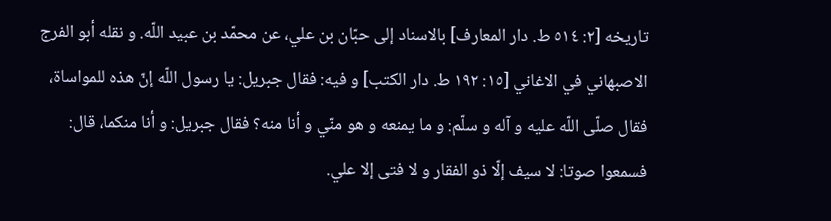تاريخه [٢: ٥١٤ ط. دار المعارف] بالاسناد إلى حبّان بن علي، عن محمّد بن عبيد اللّه. و نقله أبو الفرج الاصبهاني في الاغاني [١٥: ١٩٢ ط. دار الكتب] و فيه: فقال جبريل: يا رسول اللّه إنّ هذه للمواساة، فقال صلّى اللّه عليه و آله و سلّم: و ما يمنعه و هو منّي و أنا منه؟ فقال جبريل: و أنا منكما، قال: فسمعوا صوتا: لا سيف إلّا ذو الفقار و لا فتى إلا علي.